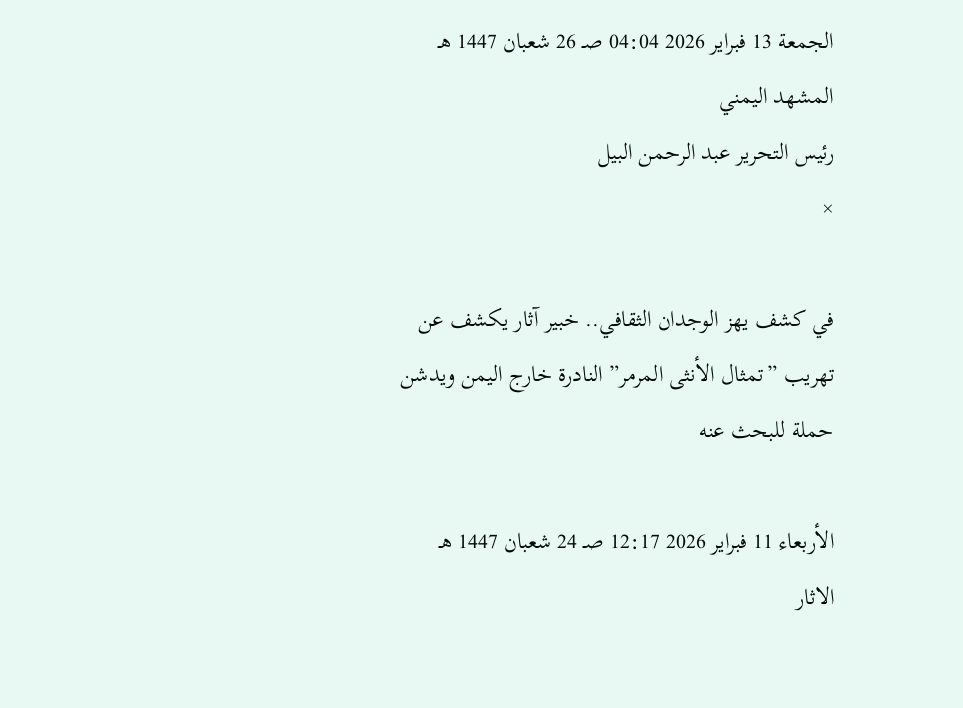الجمعة 13 فبراير 2026 04:04 صـ 26 شعبان 1447 هـ
المشهد اليمني
رئيس التحرير عبد الرحمن البيل
×

في كشف يهز الوجدان الثقافي.. خبير آثار يكشف عن تهريب ”تمثال الأنثى المرمر” النادرة خارج اليمن ويدشن حملة للبحث عنه

الأربعاء 11 فبراير 2026 12:17 صـ 24 شعبان 1447 هـ
الاثار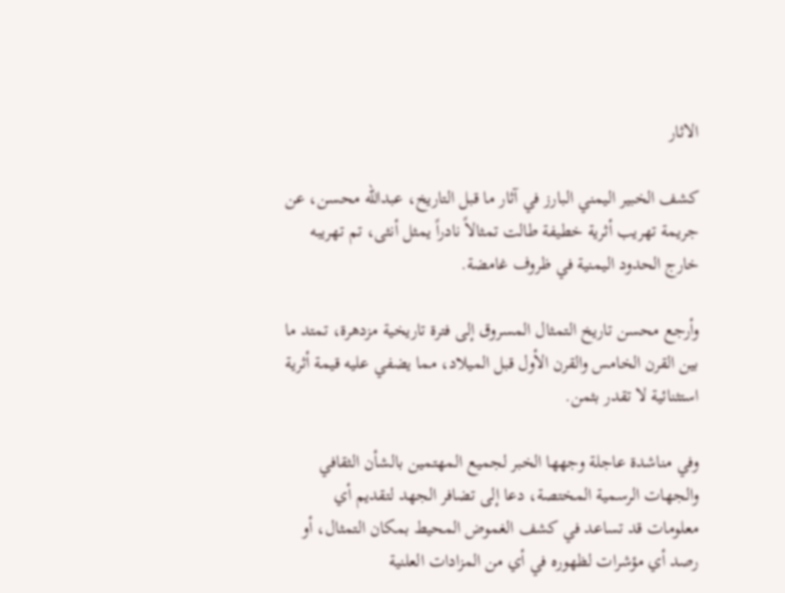الاثار

كشف الخبير اليمني البارز في آثار ما قبل التاريخ، عبدالله محسن، عن جريمة تهريب أثرية خطيفة طالت تمثالاً نادراً يمثل أنثى، تم تهريبه خارج الحدود اليمنية في ظروف غامضة.

وأرجع محسن تاريخ التمثال المسروق إلى فترة تاريخية مزدهرة، تمتد ما بين القرن الخامس والقرن الأول قبل الميلاد، مما يضفي عليه قيمة أثرية استثنائية لا تقدر بثمن.

وفي مناشدة عاجلة وجهها الخبر لجميع المهتمين بالشأن الثقافي والجهات الرسمية المختصة، دعا إلى تضافر الجهد لتقديم أي معلومات قد تساعد في كشف الغموض المحيط بمكان التمثال، أو رصد أي مؤشرات لظهوره في أي من المزادات العلنية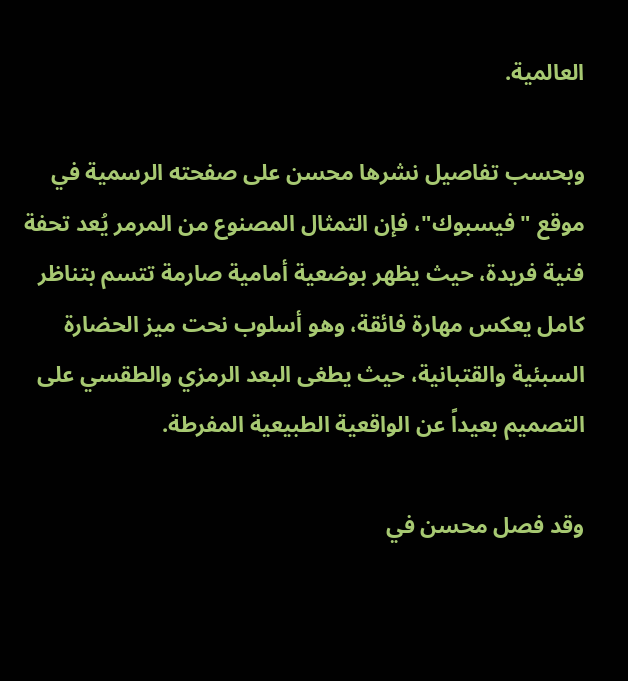العالمية.

وبحسب تفاصيل نشرها محسن على صفحته الرسمية في موقع "فيسبوك"، فإن التمثال المصنوع من المرمر يُعد تحفة فنية فريدة، حيث يظهر بوضعية أمامية صارمة تتسم بتناظر كامل يعكس مهارة فائقة، وهو أسلوب نحت ميز الحضارة السبئية والقتبانية، حيث يطغى البعد الرمزي والطقسي على التصميم بعيداً عن الواقعية الطبيعية المفرطة.

وقد فصل محسن في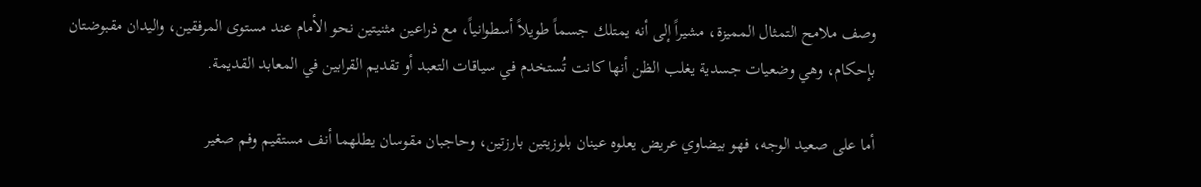وصف ملامح التمثال المميزة، مشيراً إلى أنه يمتلك جسماً طويلاً أسطوانياً، مع ذراعين مثنيتين نحو الأمام عند مستوى المرفقين، واليدان مقبوضتان بإحكام، وهي وضعيات جسدية يغلب الظن أنها كانت تُستخدم في سياقات التعبد أو تقديم القرابين في المعابد القديمة.

أما على صعيد الوجه، فهو بيضاوي عريض يعلوه عينان بلوزيتين بارزتين، وحاجبان مقوسان يطلهما أنف مستقيم وفم صغير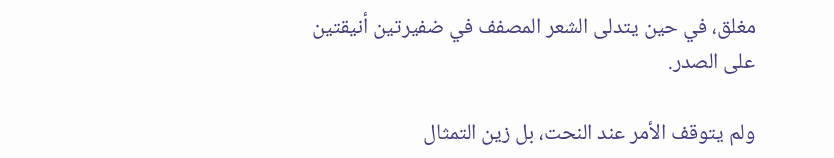مغلق، في حين يتدلى الشعر المصفف في ضفيرتين أنيقتين على الصدر.

ولم يتوقف الأمر عند النحت، بل زين التمثال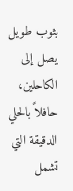بثوب طويل يصل إلى الكاحلين، حافلاً بالحلي الدقيقة التي تشمل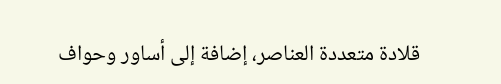قلادة متعددة العناصر، إضافة إلى أساور وحواف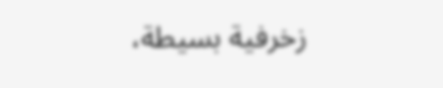زخرفية بسيطة،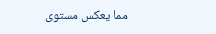مما يعكس مستوى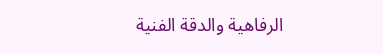الرفاهية والدقة الفنية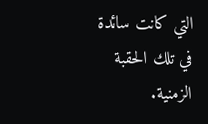التي كانت سائدة في تلك الحقبة الزمنية.